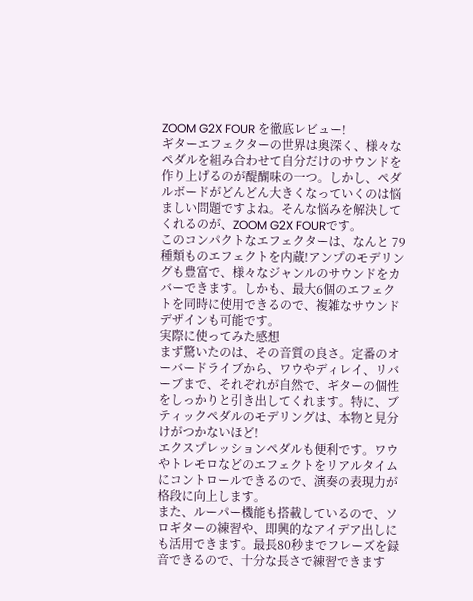ZOOM G2X FOUR を徹底レビュー!
ギターエフェクターの世界は奥深く、様々なペダルを組み合わせて自分だけのサウンドを作り上げるのが醍醐味の一つ。しかし、ペダルボードがどんどん大きくなっていくのは悩ましい問題ですよね。そんな悩みを解決してくれるのが、ZOOM G2X FOURです。
このコンパクトなエフェクターは、なんと 79種類ものエフェクトを内蔵!アンプのモデリングも豊富で、様々なジャンルのサウンドをカバーできます。しかも、最大6個のエフェクトを同時に使用できるので、複雑なサウンドデザインも可能です。
実際に使ってみた感想
まず驚いたのは、その音質の良さ。定番のオーバードライブから、ワウやディレイ、リバーブまで、それぞれが自然で、ギターの個性をしっかりと引き出してくれます。特に、ブティックペダルのモデリングは、本物と見分けがつかないほど!
エクスプレッションペダルも便利です。ワウやトレモロなどのエフェクトをリアルタイムにコントロールできるので、演奏の表現力が格段に向上します。
また、ルーパー機能も搭載しているので、ソロギターの練習や、即興的なアイデア出しにも活用できます。最長80秒までフレーズを録音できるので、十分な長さで練習できます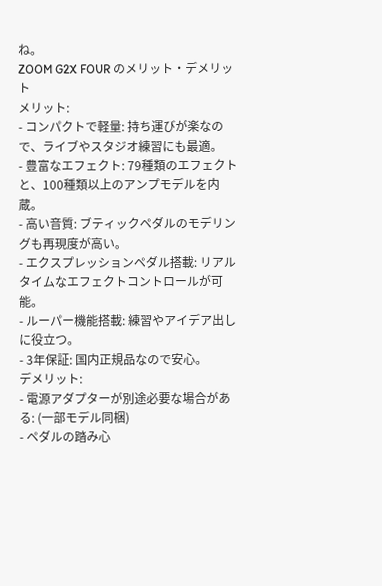ね。
ZOOM G2X FOUR のメリット・デメリット
メリット:
- コンパクトで軽量: 持ち運びが楽なので、ライブやスタジオ練習にも最適。
- 豊富なエフェクト: 79種類のエフェクトと、100種類以上のアンプモデルを内蔵。
- 高い音質: ブティックペダルのモデリングも再現度が高い。
- エクスプレッションペダル搭載: リアルタイムなエフェクトコントロールが可能。
- ルーパー機能搭載: 練習やアイデア出しに役立つ。
- 3年保証: 国内正規品なので安心。
デメリット:
- 電源アダプターが別途必要な場合がある: (一部モデル同梱)
- ペダルの踏み心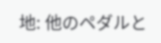地: 他のペダルと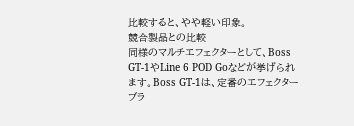比較すると、やや軽い印象。
競合製品との比較
同様のマルチエフェクターとして、Boss GT-1やLine 6 POD Goなどが挙げられます。Boss GT-1は、定番のエフェクターブラ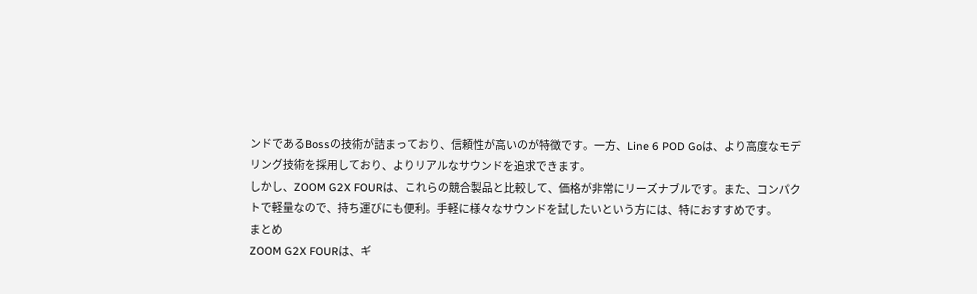ンドであるBossの技術が詰まっており、信頼性が高いのが特徴です。一方、Line 6 POD Goは、より高度なモデリング技術を採用しており、よりリアルなサウンドを追求できます。
しかし、ZOOM G2X FOURは、これらの競合製品と比較して、価格が非常にリーズナブルです。また、コンパクトで軽量なので、持ち運びにも便利。手軽に様々なサウンドを試したいという方には、特におすすめです。
まとめ
ZOOM G2X FOURは、ギ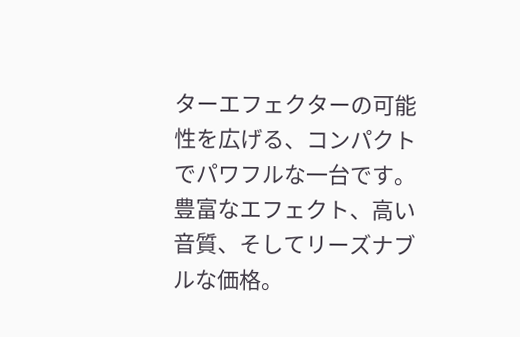ターエフェクターの可能性を広げる、コンパクトでパワフルな一台です。豊富なエフェクト、高い音質、そしてリーズナブルな価格。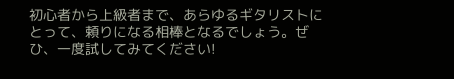初心者から上級者まで、あらゆるギタリストにとって、頼りになる相棒となるでしょう。ぜひ、一度試してみてください!